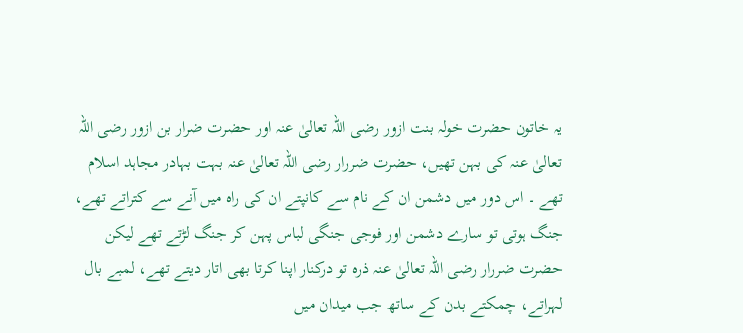یہ خاتون حضرت خولہ بنت ازور رضی اللہ تعالیٰ عنہ اور حضرت ضرار بن ازور رضی اللہ تعالیٰ عنہ کی بہن تھیں، حضرت ضررار رضی اللہ تعالیٰ عنہ بہت بہادر مجاہد اسلام تھے ۔ اس دور میں دشمن ان کے نام سے کانپتے ان کی راہ میں آنے سے کتراتے تھے، جنگ ہوتی تو سارے دشمن اور فوجی جنگی لباس پہن کر جنگ لڑتے تھے لیکن حضرت ضررار رضی اللہ تعالیٰ عنہ ذرہ تو درکنار اپنا کرتا بھی اتار دیتے تھے، لمبے بال لہراتے، چمکتے بدن کے ساتھ جب میدان میں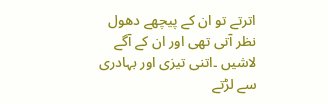اترتے تو ان کے پیچھے دھول نظر آتی تھی اور ان کے آگے لاشیں ۔اتنی تیزی اور بہادری سے لڑتے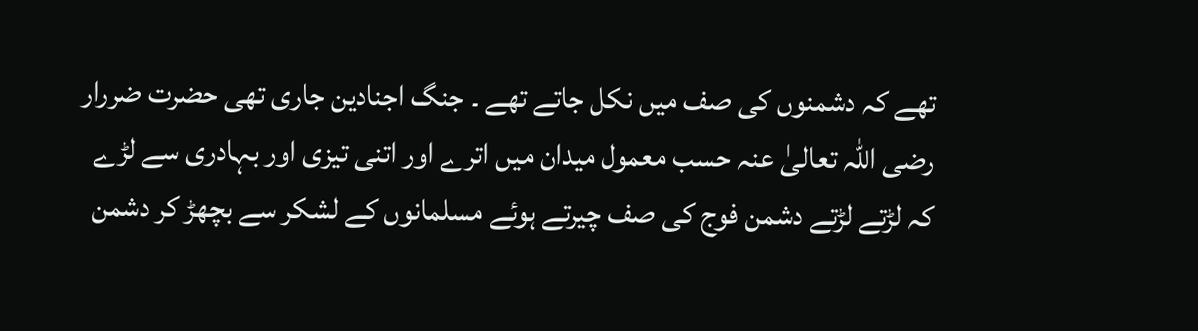تھے کہ دشمنوں کی صف میں نکل جاتے تھے ۔ جنگ اجنادین جاری تھی حضرت ضررار رضی اللہ تعالیٰ عنہ حسب معمول میدان میں اترے اور اتنی تیزی اور بہادری سے لڑے کہ لڑتے لڑتے دشمن فوج کی صف چیرتے ہوئے مسلمانوں کے لشکر سے بچھڑ کر دشمن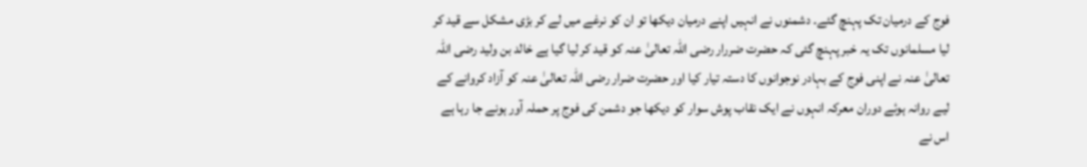فوج کے درمیان تک پہنچ گئے۔ دشمنوں نے انہیں اپنے درمیان دیکھا تو ان کو نرغے میں لے کر بڑی مشکل سے قید کر لیا مسلمانوں تک یہ خبر پہنچ گئی کہ حضرت ضررار رضی اللہ تعالیٰ عنہ کو قید کر لیا گیا ہے خالد بن ولید رضی اللہ تعالیٰ عنہ نے اپنی فوج کے بہادر نوجوانوں کا دستہ تیار کیا اور حضرت ضرار رضی اللہ تعالیٰ عنہ کو آزاد کروانے کے لیے روانہ ہوئے دوران معرکہ انہوں نے ایک نقاب پوش سوار کو دیکھا جو دشمن کی فوج پر حملہ آور ہونے جا رہا ہے اس نے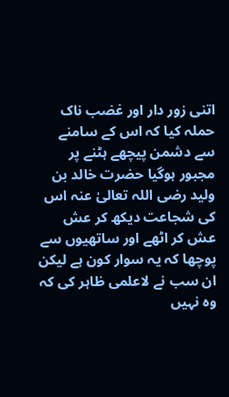اتنی زور دار اور غضب ناک حملہ کیا کہ اس کے سامنے سے دشمن پیچھے ہٹنے پر مجبور ہوگیا حضرت خالد بن ولید رضی اللہ تعالیٰ عنہ اس کی شجاعت دیکھ کر عش عش کر اٹھے اور ساتھیوں سے پوچھا کہ یہ سوار کون ہے لیکن ان سب نے لاعلمی ظاہر کی کہ وہ نہیں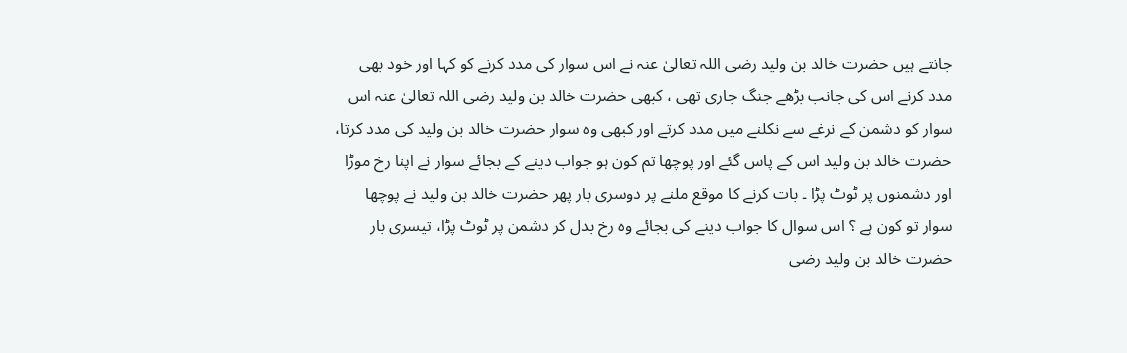جانتے ہیں حضرت خالد بن ولید رضی اللہ تعالیٰ عنہ نے اس سوار کی مدد کرنے کو کہا اور خود بھی مدد کرنے اس کی جانب بڑھے جنگ جاری تھی ، کبھی حضرت خالد بن ولید رضی اللہ تعالیٰ عنہ اس سوار کو دشمن کے نرغے سے نکلنے میں مدد کرتے اور کبھی وہ سوار حضرت خالد بن ولید کی مدد کرتا، حضرت خالد بن ولید اس کے پاس گئے اور پوچھا تم کون ہو جواب دینے کے بجائے سوار نے اپنا رخ موڑا اور دشمنوں پر ٹوٹ پڑا ۔ بات کرنے کا موقع ملنے پر دوسری بار پھر حضرت خالد بن ولید نے پوچھا سوار تو کون ہے ؟ اس سوال کا جواب دینے کی بجائے وہ رخ بدل کر دشمن پر ٹوٹ پڑا، تیسری بار حضرت خالد بن ولید رضی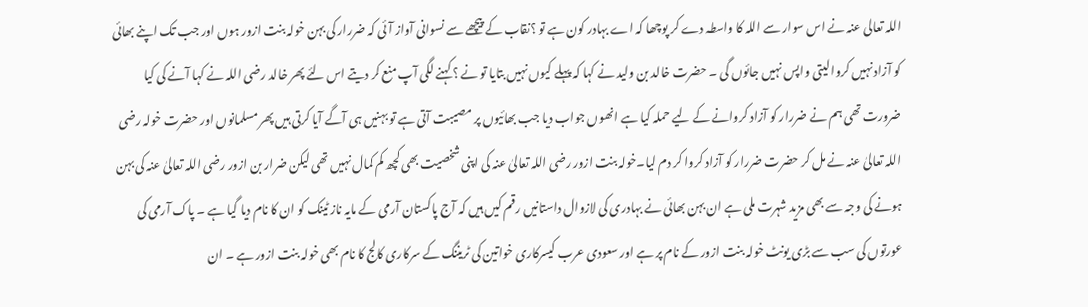اللہ تعالی عنہ نے اس سوار سے اللہ کا واسطہ دے کر پوچھا کہ اے بہادر کون ہے تو ؟نقاب کے پیچھے سے نسوانی آواز آئی کہ ضررار کی بہن خولہ بنت ازور ہوں اور جب تک اپنے بھائی کو آزاد نہیں کروا لیتی واپس نہیں جائوں گی ۔ حضرت خالد بن ولید نے کہا کہ پہلے کیوں نہیں بتایا تو نے ؟ کہنے لگی آپ منع کر دیتے اس لئے پھر خالد رضی اللہ نے کہا آنے کی کیا ضرورت تھی ہم نے ضررار کو آزاد کروانے کے لیے حملہ کیا ہے انھوں جواب دیا جب بھائیوں پر مصیبت آتی ہے تو بہنیں ہی آگے آیا کرتی ہیں پھر مسلمانوں اور حضرت خولہ رضی اللہ تعالیٰ عنہ نے مل کر حضرت ضررار کو آزاد کروا کر دم لیا۔خولہ بنت ازور رضی اللہ تعالیٰ عنہ کی اپنی شخصیت بھی کچھ کم کمال نہیں تھی لیکن ضرار بن ازور رضی اللہ تعالیٰ عنہ کی بہن ہونے کی وجہ سے بھی مزید شہرت ملی ہے ان بہن بھائی نے بہادری کی لازوال داستانیں رقم کیں ہیں کہ آج پاکستان آرمی کے مایہ ناز ٹینک کو ان کا نام دیا گیا ہے ۔ پاک آرمی کی عورتوں کی سب سے بڑی یونٹ خولہ بنت ازور کے نام پر ہے اور سعودی عرب کیسرکاری خواتین کی ٹریننگ کے سرکاری کالج کا نام بھی خولہ بنت ازور ہے ۔ ان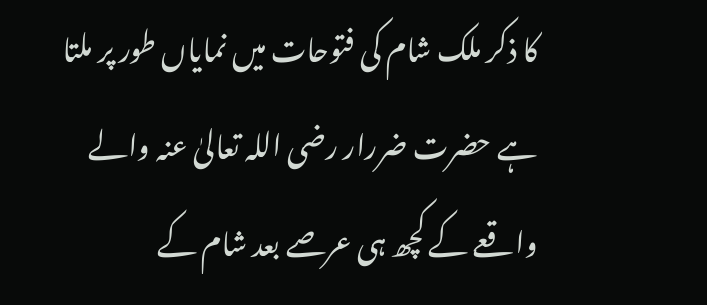کا ذکر ملک شام کی فتوحات میں نمایاں طور پر ملتا ہے حضرت ضررار رضی اللہ تعالیٰ عنہ والے واقعے کے کچھ ہی عرصے بعد شام کے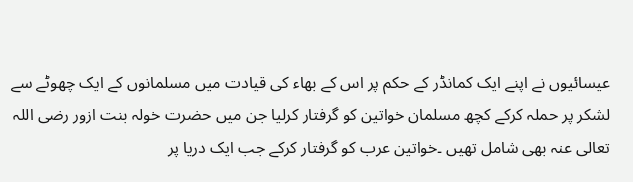عیسائیوں نے اپنے ایک کمانڈر کے حکم پر اس کے بھاء کی قیادت میں مسلمانوں کے ایک چھوٹے سے لشکر پر حملہ کرکے کچھ مسلمان خواتین کو گرفتار کرلیا جن میں حضرت خولہ بنت ازور رضی اللہ تعالی عنہ بھی شامل تھیں ۔خواتین عرب کو گرفتار کرکے جب ایک دریا پر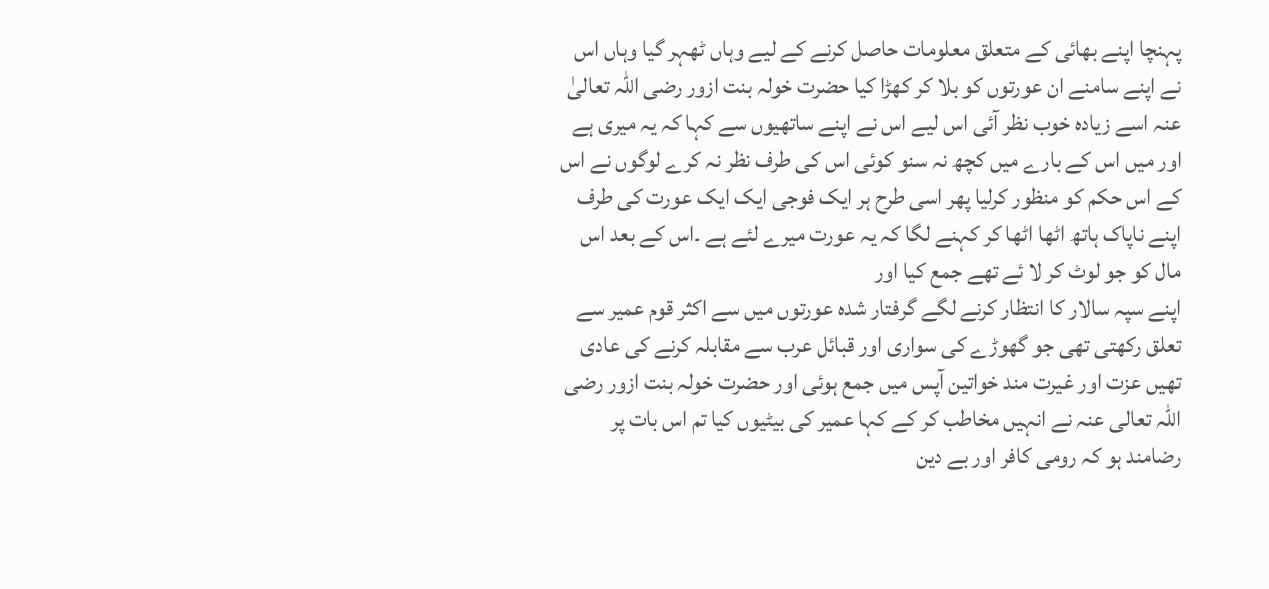پہنچا اپنے بھائی کے متعلق معلومات حاصل کرنے کے لیے وہاں ٹھہر گیا وہاں اس نے اپنے سامنے ان عورتوں کو بلا کر کھڑا کیا حضرت خولہ بنت ازور رضی اللہ تعالیٰ عنہ اسے زیادہ خوب نظر آئی اس لیے اس نے اپنے ساتھیوں سے کہا کہ یہ میری ہے اور میں اس کے بارے میں کچھ نہ سنو کوئی اس کی طرف نظر نہ کرے لوگوں نے اس کے اس حکم کو منظور کرلیا پھر اسی طرح ہر ایک فوجی ایک ایک عورت کی طرف اپنے ناپاک ہاتھ اٹھا اٹھا کر کہنے لگا کہ یہ عورت میرے لئے ہے ۔اس کے بعد اس مال کو جو لوٹ کر لا ئے تھے جمع کیا اور
اپنے سپہ سالار کا انتظار کرنے لگے گرفتار شدہ عورتوں میں سے اکثر قوم عمیر سے تعلق رکھتی تھی جو گھوڑے کی سواری اور قبائل عرب سے مقابلہ کرنے کی عادی تھیں عزت اور غیرت مند خواتین آپس میں جمع ہوئی اور حضرت خولہ بنت ازور رضی اللہ تعالی عنہ نے انہیں مخاطب کر کے کہا عمیر کی بیٹیوں کیا تم اس بات پر رضامند ہو کہ رومی کافر اور بے دین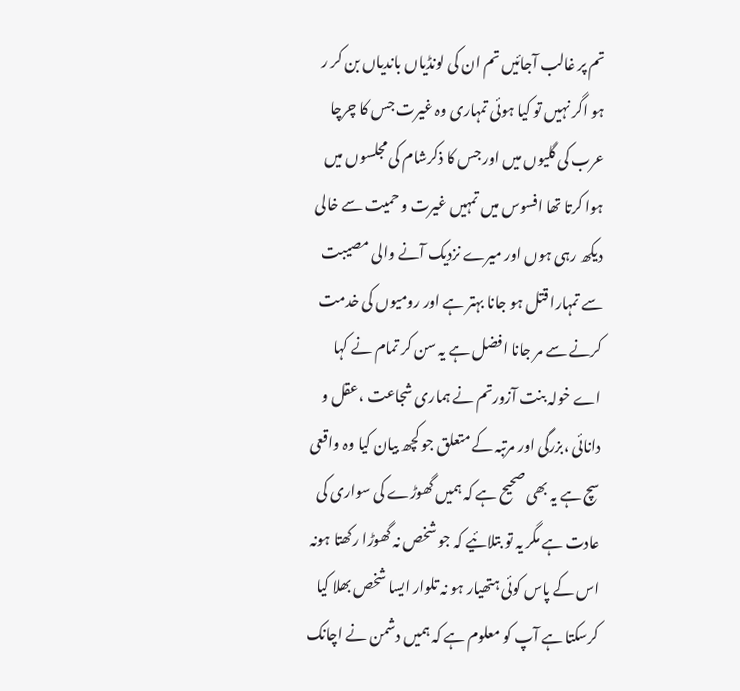تم پر غالب آجائیں تم ان کی لونڈیاں باندیاں بن کر ر ہو اگر نہیں تو کیا ہوئی تمہاری وہ غیرت جس کا چرچا عرب کی گلیوں میں اور جس کا ذکرشام کی مجلسوں میں ہوا کرتا تھا افسوس میں تمہیں غیرت و حمیت سے خالی دیکھ رہی ہوں اور میرے نزدیک آنے والی مصیبت سے تمہارا قتل ہو جانا بہتر ہے اور رومیوں کی خدمت کرنے سے مر جانا افضل ہے یہ سن کر تمام نے کہا اے خولہ بنت آزورتم نے ہماری شجاعت ،عقل و دانائی ،بزرگی اور مرتبہ کے متعلق جو کچھ بیان کیا وہ واقعی سچ ہے یہ بھی صحیح ہے کہ ہمیں گھوڑے کی سواری کی عادت ہے مگر یہ تو بتلائیے کہ جو شخص نہ گھوڑا رکھتا ہونہ اس کے پاس کوئی ہتھیار ہو نہ تلوار ایسا شخص بھلا کیا کرسکتا ہے آپ کو معلوم ہے کہ ہمیں دشمن نے اچانک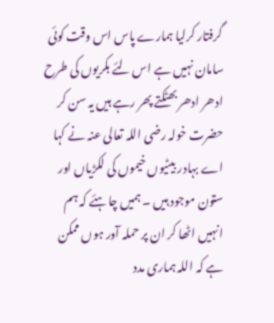گرفتار کرلیا ہمارے پاس اس وقت کوئی سامان نہیں ہے اس لئے بکریوں کی طرح ادھر ادھر بھٹکتے پھر رہے ہیں یہ سن کر حضرت خولہ رضی اللہ تعالی عنہ نے کہا اے بہادر بیٹیوں خیموں کی لکڑیاں اور ستون موجود ہیں ۔ ہمیں چاہئے کہ ہم انہیں اٹھا کر ان پر حملہ آور ہوں ممکن ہے کہ اللہ ہماری مدد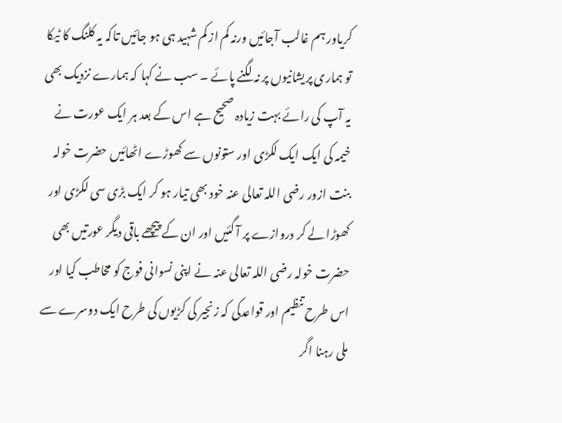کریاور ہم غالب آجائیں ورنہ کم از کم شہید ہی ہو جائیں تاکہ یہ کلنگ کا ٹیکا تو ہماری پریشانیوں پر نہ لگنے پائے ۔ سب نے کہا کہ ہمارے نزدیک بھی یہ آپ کی رائے بہت زیادہ صحیح ہے اس کے بعد ہر ایک عورت نے خیمہ کی ایک ایک لکڑی اور ستونوں سے کھوڑے اٹھائیں حضرت خولہ بنت ازور رضی اللہ تعالی عنہ خود بھی تیار ہو کر ایک بڑی سی لکڑی اور کھوڑا لے کر دروازے پر آ گئیں اور ان کے پیچھے باقی دیگر عورتیں بھی حضرت خولہ رضی اللہ تعالی عنہ نے اپنی نسوانی فوج کو مخاطب کیا اور اس طرح تنظیم اور قواعدکی کہ زنجیر کی کڑیوں کی طرح ایک دوسرے سے ملی رہنا اگر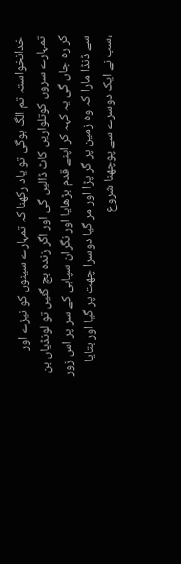خدانخواستہ تم الگ ہوگی تو یاد رکھنا کہ تمہارے سینوں کو نیزے اور تمہارے سروں کوتلواریں کاٹ ڈالیں گی اور اگر زندہ بچ گئیں تو لونڈیاں بن کر رہ جاں گی یہ کہہ کر اپنے قدم بڑھایا اور نگران سپاہی کے سر پر اس زور سے ڈنڈا مارا کہ وہ زمین پر گر پڑا اور مر گیا دوسرا چھت پر گیا اور بتایا ،سب نے ایک دوسرے سے پوچھنا شروع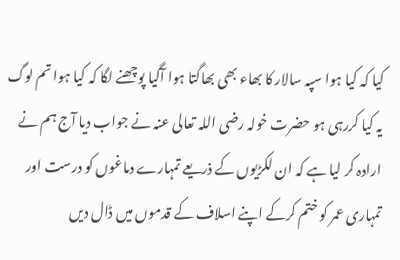کیا کہ کیا ہوا سپہ سالار کا بھاء بھی بھاگتا ہوا آگیا پوچھنے لگا کہ کیا ہوا تم لوگ یہ کیا کررہی ہو حضرت خولہ رضی اللہ تعالی عنہ نے جواب دیا آج ہم نے ارادہ کر لیا ہے کہ ان لکڑیوں کے ذریعے تمہارے دماغوں کو درست اور تمہاری عمر کو ختم کرکے اپنے اسلاف کے قدموں میں ڈال دیں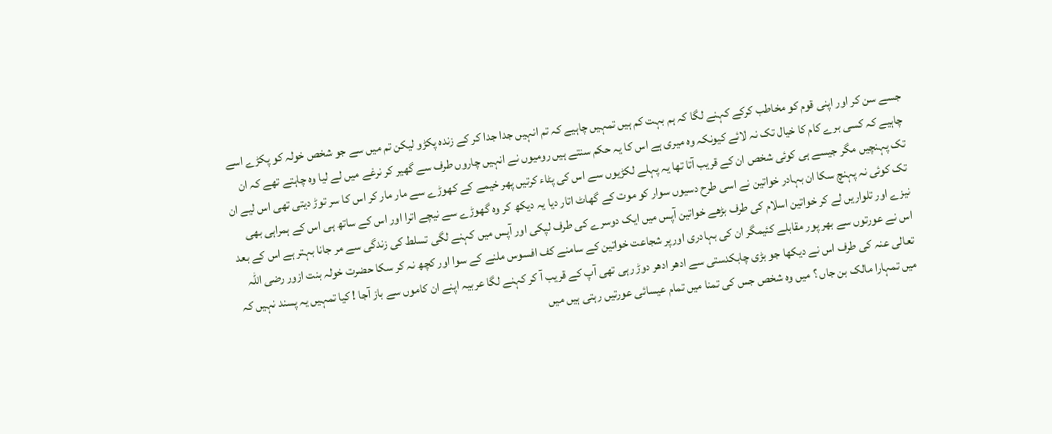جسے سن کر اور اپنی قوم کو مخاطب کرکے کہنے لگا کہ ہم بہت کم ہیں تمہیں چاہیے کہ تم انہیں جدا جدا کر کے زندہ پکڑو لیکن تم میں سے جو شخص خولہ کو پکڑے اسے چاہیے کہ کسی برے کام کا خیال تک نہ لائے کیونکہ وہ میری ہے اس کا یہ حکم سنتے ہیں رومیوں نے انہیں چاروں طرف سے گھیر کر نرغے میں لے لیا وہ چاہتے تھے کہ ان تک پہنچیں مگر جیسے ہی کوئی شخص ان کے قریب آتا تھا یہ پہلے لکڑیوں سے اس کی پٹاء کرتیں پھر خیمے کے کھوڑے سے مار مار کر اس کا سر توڑ دیتی تھی اس لیے ان تک کوئی نہ پہنچ سکا ان بہادر خواتین نے اسی طرح دسیوں سوار کو موت کے گھاٹ اتار دیا یہ دیکھ کر وہ گھوڑے سے نیچے اترا اور اس کے ساتھ ہی اس کے ہمراہی بھی نیزے اور تلواریں لے کر خواتین اسلام کی طرف بڑھے خواتین آپس میں ایک دوسرے کی طرف لپکی اور آپس میں کہنے لگی تسلط کی زندگی سے مر جانا بہتر ہے اس کے بعد اس نے عورتوں سے بھر پور مقابلے کئیمگر ان کی بہادری اورپر شجاعت خواتین کے سامنے کف افسوس ملنے کے سوا اور کچھ نہ کر سکا حضرت خولہ بنت ازور رضی اللہ تعالی عنہ کی طرف اس نے دیکھا جو بڑی چابکدستی سے ادھر ادھر دوڑ رہی تھی آپ کے قریب آ کر کہنے لگا عربیہ اپنے ان کاموں سے باز آجا ! کیا تمہیں یہ پسند نہیں کہ میں تمہارا مالک بن جاں ؟ میں وہ شخص جس کی تمنا میں تمام عیسائی عورتیں رہتی ہیں میں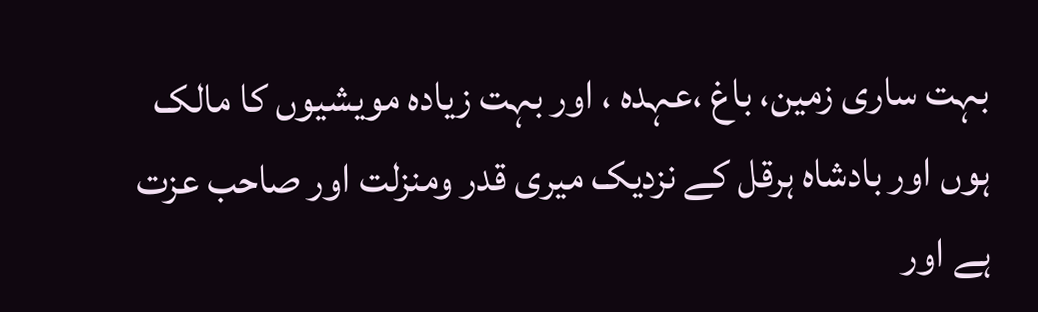بہت ساری زمین، باغ ،عہدہ ، اور بہت زیادہ مویشیوں کا مالک ہوں اور بادشاہ ہرقل کے نزدیک میری قدر ومنزلت اور صاحب عزت ہے اور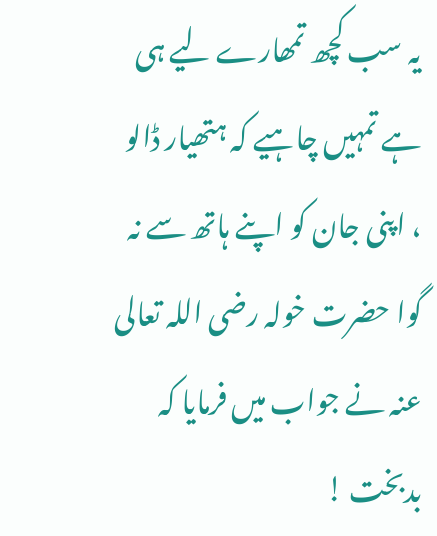یہ سب کچھ تمھارے لیے ہی ہے تمہیں چاہیے کہ ہتھیار ڈالو ، اپنی جان کو اپنے ہاتھ سے نہ گوا حضرت خولہ رضی اللہ تعالی عنہ نے جواب میں فرمایا کہ بدبخت !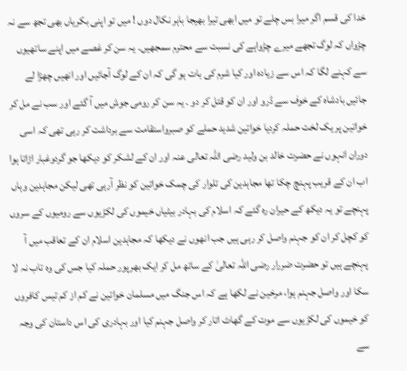خدا کی قسم اگر میرا بس چلے تو میں ابھی تیرا بھیجا باہر نکال دوں ! میں تو اپنی بکریاں بھی تجھ سے نہ چڑواں کہ لوگ تجھے میرے چڑواہے کی نسبت سے محترم سمجھیں۔ یہ سن کر غصے میں اپنے ساتھیوں سے کہنے لگا کہ اس سے زیادہ اور کیا شرم کی بات ہو گی کہ ان کے لوگ آجائیں اور انھیں چھڑا لے جائیں بادشاہ کے خوف سے ڈرو اور ان کو قتل کر دو ۔ یہ سن کر رومی جوش میں آ گئے اور سب نے مل کر خواتین پر یک لخت حملہ کردیا خواتین شدید حملے کو صبرواستقامت سے برداشت کر رہی تھی کہ اسی دوران انہوں نے حضرت خالد بن ولید رضی اللہ تعالی عنہ اور ان کے لشکر کو دیکھا جو گردوغبار اڑاتا ہوا اب ان کے قریب پہنچ چکا تھا مجاہدین کی تلوار کی چمک خواتین کو نظر آرہی تھی لیکن مجاہدین وہاں پہنچے تو یہ دیکھ کے حیران رہ گئے کہ اسلام کی بہادر بیٹیاں خیموں کی لکڑیوں سے رومیوں کے سروں کو کچل کر ان کو جہنم واصل کر رہی ہیں جب انھوں نے دیکھا کہ مجاہدین اسلام ان کے تعاقب میں آ پہنچے ہیں تو حضرت ضررار رضی اللہ تعالیٰ کے ساتھ مل کر ایک بھرپور حملہ کیا جس کی وہ تاب نہ لا سکا اور واصل جہنم ہوا، مرخین نے لکھا ہے کہ اس جنگ میں مسلمان خواتین نے کم از کم تیس کافروں کو خیموں کی لکڑیوں سے موت کے گھاٹ اتار کر واصل جہنم کیا اور بہادری کی اس داستان کی وجہ سے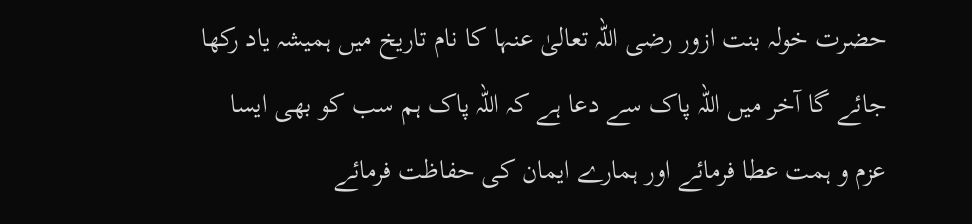حضرت خولہ بنت ازور رضی اللہ تعالیٰ عنہا کا نام تاریخ میں ہمیشہ یاد رکھا جائے گا آخر میں اللہ پاک سے دعا ہے کہ اللہ پاک ہم سب کو بھی ایسا عزم و ہمت عطا فرمائے اور ہمارے ایمان کی حفاظت فرمائے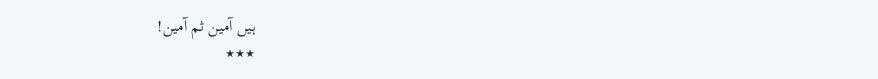ہیں آمین ثم آمین!
٭٭٭